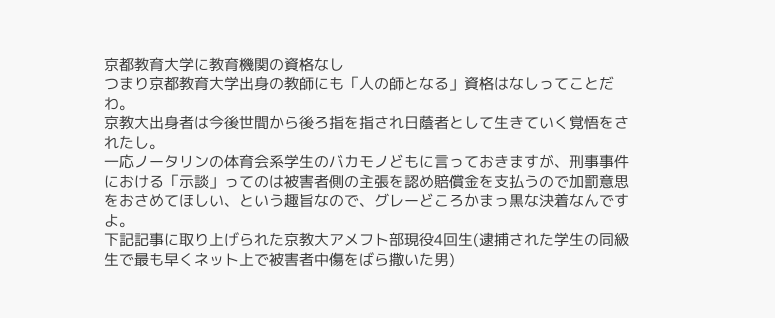京都教育大学に教育機関の資格なし
つまり京都教育大学出身の教師にも「人の師となる」資格はなしってことだわ。
京教大出身者は今後世間から後ろ指を指され日蔭者として生きていく覚悟をされたし。
一応ノータリンの体育会系学生のバカモノどもに言っておきますが、刑事事件における「示談」ってのは被害者側の主張を認め賠償金を支払うので加罰意思をおさめてほしい、という趣旨なので、グレーどころかまっ黒な決着なんですよ。
下記記事に取り上げられた京教大アメフト部現役4回生(逮捕された学生の同級生で最も早くネット上で被害者中傷をばら撒いた男)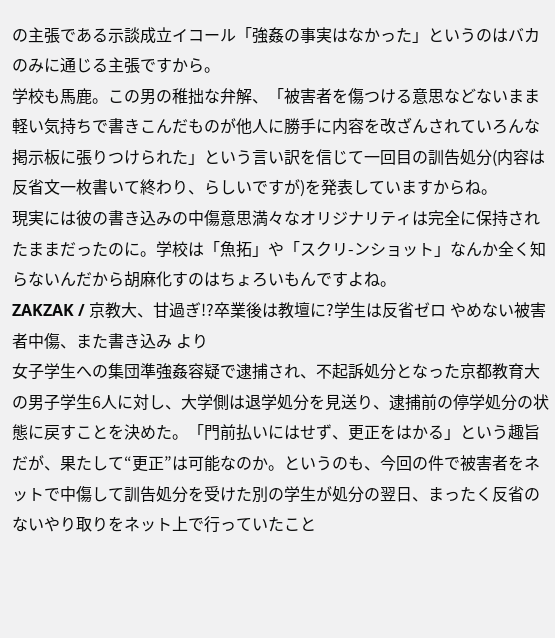の主張である示談成立イコール「強姦の事実はなかった」というのはバカのみに通じる主張ですから。
学校も馬鹿。この男の稚拙な弁解、「被害者を傷つける意思などないまま軽い気持ちで書きこんだものが他人に勝手に内容を改ざんされていろんな掲示板に張りつけられた」という言い訳を信じて一回目の訓告処分(内容は反省文一枚書いて終わり、らしいですが)を発表していますからね。
現実には彼の書き込みの中傷意思満々なオリジナリティは完全に保持されたままだったのに。学校は「魚拓」や「スクリ-ンショット」なんか全く知らないんだから胡麻化すのはちょろいもんですよね。
ZAKZAK / 京教大、甘過ぎ!?卒業後は教壇に?学生は反省ゼロ やめない被害者中傷、また書き込み より
女子学生への集団準強姦容疑で逮捕され、不起訴処分となった京都教育大の男子学生6人に対し、大学側は退学処分を見送り、逮捕前の停学処分の状態に戻すことを決めた。「門前払いにはせず、更正をはかる」という趣旨だが、果たして“更正”は可能なのか。というのも、今回の件で被害者をネットで中傷して訓告処分を受けた別の学生が処分の翌日、まったく反省のないやり取りをネット上で行っていたこと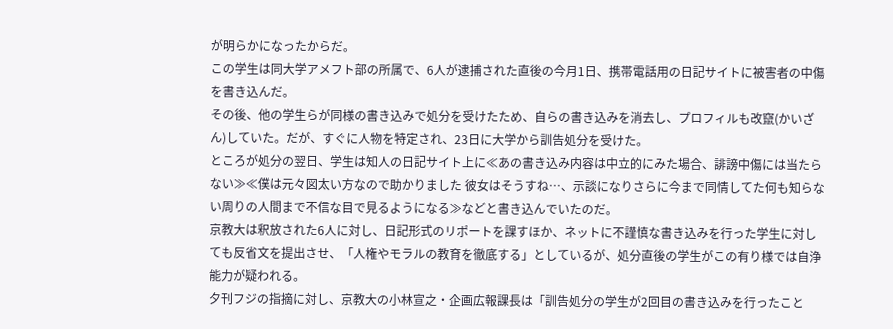が明らかになったからだ。
この学生は同大学アメフト部の所属で、6人が逮捕された直後の今月1日、携帯電話用の日記サイトに被害者の中傷を書き込んだ。
その後、他の学生らが同様の書き込みで処分を受けたため、自らの書き込みを消去し、プロフィルも改竄(かいざん)していた。だが、すぐに人物を特定され、23日に大学から訓告処分を受けた。
ところが処分の翌日、学生は知人の日記サイト上に≪あの書き込み内容は中立的にみた場合、誹謗中傷には当たらない≫≪僕は元々図太い方なので助かりました 彼女はそうすね…、示談になりさらに今まで同情してた何も知らない周りの人間まで不信な目で見るようになる≫などと書き込んでいたのだ。
京教大は釈放された6人に対し、日記形式のリポートを課すほか、ネットに不謹慎な書き込みを行った学生に対しても反省文を提出させ、「人権やモラルの教育を徹底する」としているが、処分直後の学生がこの有り様では自浄能力が疑われる。
夕刊フジの指摘に対し、京教大の小林宣之・企画広報課長は「訓告処分の学生が2回目の書き込みを行ったこと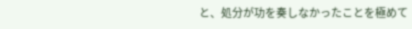と、処分が功を奏しなかったことを極めて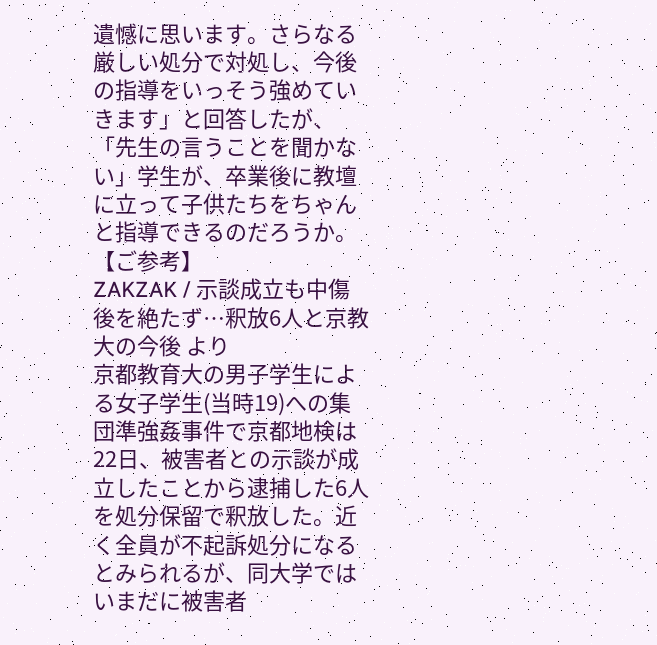遺憾に思います。さらなる厳しい処分で対処し、今後の指導をいっそう強めていきます」と回答したが、「先生の言うことを聞かない」学生が、卒業後に教壇に立って子供たちをちゃんと指導できるのだろうか。
【ご参考】
ZAKZAK / 示談成立も中傷後を絶たず…釈放6人と京教大の今後 より
京都教育大の男子学生による女子学生(当時19)への集団準強姦事件で京都地検は22日、被害者との示談が成立したことから逮捕した6人を処分保留で釈放した。近く全員が不起訴処分になるとみられるが、同大学ではいまだに被害者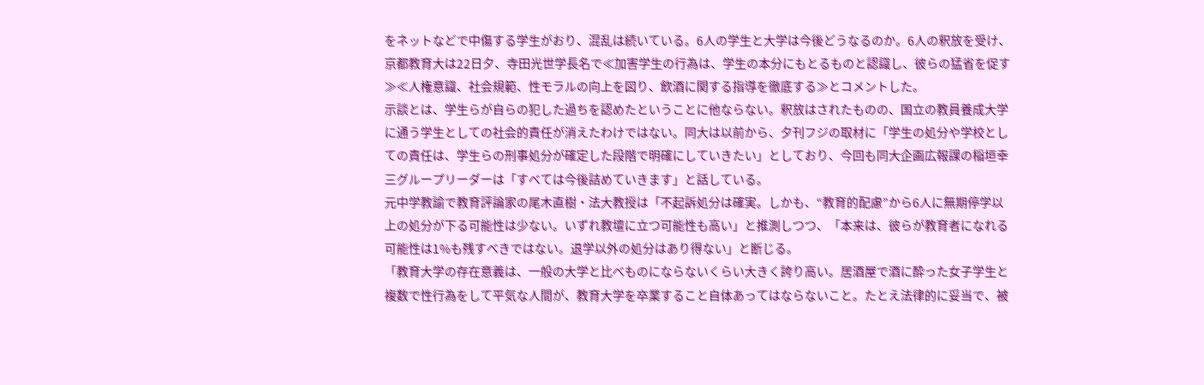をネットなどで中傷する学生がおり、混乱は続いている。6人の学生と大学は今後どうなるのか。6人の釈放を受け、京都教育大は22日夕、寺田光世学長名で≪加害学生の行為は、学生の本分にもとるものと認識し、彼らの猛省を促す≫≪人権意識、社会規範、性モラルの向上を図り、飲酒に関する指導を徹底する≫とコメントした。
示談とは、学生らが自らの犯した過ちを認めたということに他ならない。釈放はされたものの、国立の教員養成大学に通う学生としての社会的責任が消えたわけではない。同大は以前から、夕刊フジの取材に「学生の処分や学校としての責任は、学生らの刑事処分が確定した段階で明確にしていきたい」としており、今回も同大企画広報課の稲垣幸三グループリーダーは「すべては今後詰めていきます」と話している。
元中学教諭で教育評論家の尾木直樹・法大教授は「不起訴処分は確実。しかも、“教育的配慮”から6人に無期停学以上の処分が下る可能性は少ない。いずれ教壇に立つ可能性も高い」と推測しつつ、「本来は、彼らが教育者になれる可能性は1%も残すべきではない。退学以外の処分はあり得ない」と断じる。
「教育大学の存在意義は、一般の大学と比べものにならないくらい大きく誇り高い。居酒屋で酒に酔った女子学生と複数で性行為をして平気な人間が、教育大学を卒業すること自体あってはならないこと。たとえ法律的に妥当で、被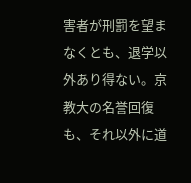害者が刑罰を望まなくとも、退学以外あり得ない。京教大の名誉回復も、それ以外に道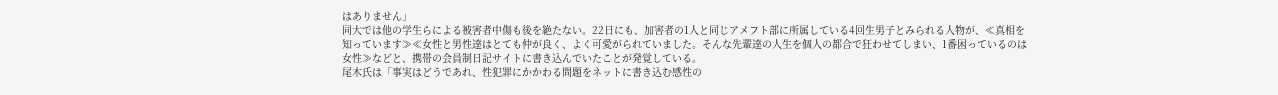はありません」
同大では他の学生らによる被害者中傷も後を絶たない。22日にも、加害者の1人と同じアメフト部に所属している4回生男子とみられる人物が、≪真相を知っています≫≪女性と男性達はとても仲が良く、よく可愛がられていました。そんな先輩達の人生を個人の都合で狂わせてしまい、1番困っているのは女性≫などと、携帯の会員制日記サイトに書き込んでいたことが発覚している。
尾木氏は「事実はどうであれ、性犯罪にかかわる問題をネットに書き込む感性の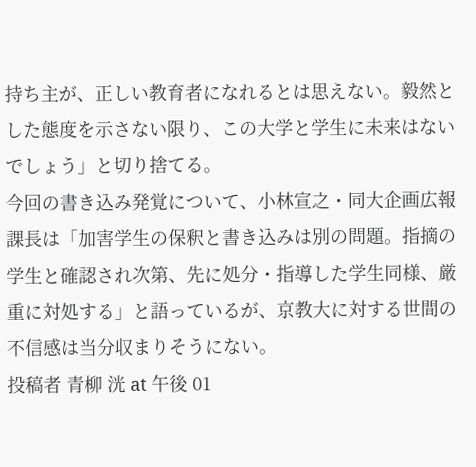持ち主が、正しい教育者になれるとは思えない。毅然とした態度を示さない限り、この大学と学生に未来はないでしょう」と切り捨てる。
今回の書き込み発覚について、小林宣之・同大企画広報課長は「加害学生の保釈と書き込みは別の問題。指摘の学生と確認され次第、先に処分・指導した学生同様、厳重に対処する」と語っているが、京教大に対する世間の不信感は当分収まりそうにない。
投稿者 青柳 洸 at 午後 01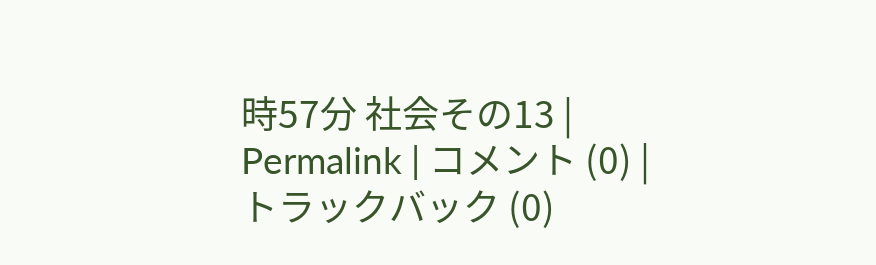時57分 社会その13 | Permalink | コメント (0) | トラックバック (0)